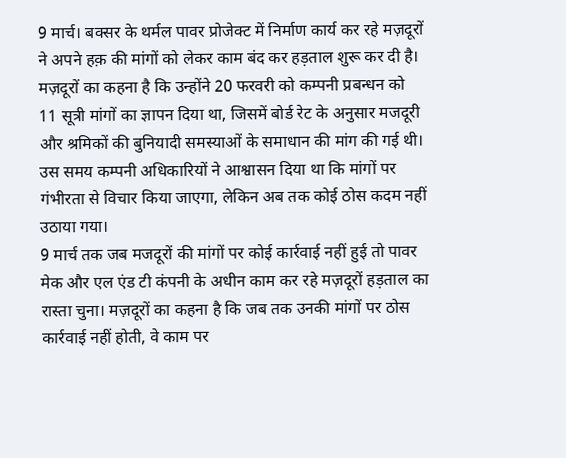9 मार्च। बक्सर के थर्मल पावर प्रोजेक्ट में निर्माण कार्य कर रहे मज़दूरों ने अपने हक़ की मांगों को लेकर काम बंद कर हड़ताल शुरू कर दी है। मज़दूरों का कहना है कि उन्होंने 20 फरवरी को कम्पनी प्रबन्धन को 11 सूत्री मांगों का ज्ञापन दिया था, जिसमें बोर्ड रेट के अनुसार मजदूरी और श्रमिकों की बुनियादी समस्याओं के समाधान की मांग की गई थी। उस समय कम्पनी अधिकारियों ने आश्वासन दिया था कि मांगों पर गंभीरता से विचार किया जाएगा, लेकिन अब तक कोई ठोस कदम नहीं उठाया गया।
9 मार्च तक जब मजदूरों की मांगों पर कोई कार्रवाई नहीं हुई तो पावर मेक और एल एंड टी कंपनी के अधीन काम कर रहे मज़दूरों हड़ताल का रास्ता चुना। मज़दूरों का कहना है कि जब तक उनकी मांगों पर ठोस कार्रवाई नहीं होती, वे काम पर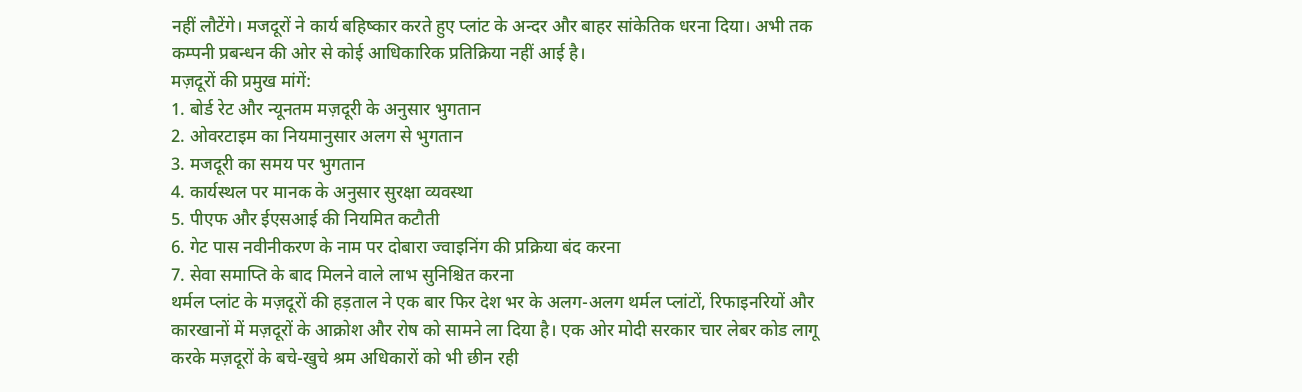नहीं लौटेंगे। मजदूरों ने कार्य बहिष्कार करते हुए प्लांट के अन्दर और बाहर सांकेतिक धरना दिया। अभी तक कम्पनी प्रबन्धन की ओर से कोई आधिकारिक प्रतिक्रिया नहीं आई है।
मज़दूरों की प्रमुख मांगें:
1. बोर्ड रेट और न्यूनतम मज़दूरी के अनुसार भुगतान
2. ओवरटाइम का नियमानुसार अलग से भुगतान
3. मजदूरी का समय पर भुगतान
4. कार्यस्थल पर मानक के अनुसार सुरक्षा व्यवस्था
5. पीएफ और ईएसआई की नियमित कटौती
6. गेट पास नवीनीकरण के नाम पर दोबारा ज्वाइनिंग की प्रक्रिया बंद करना
7. सेवा समाप्ति के बाद मिलने वाले लाभ सुनिश्चित करना
थर्मल प्लांट के मज़दूरों की हड़ताल ने एक बार फिर देश भर के अलग-अलग थर्मल प्लांटों, रिफाइनरियों और कारखानों में मज़दूरों के आक्रोश और रोष को सामने ला दिया है। एक ओर मोदी सरकार चार लेबर कोड लागू करके मज़दूरों के बचे-खुचे श्रम अधिकारों को भी छीन रही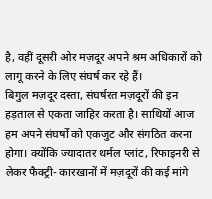है, वहीं दूसरी ओर मज़दूर अपने श्रम अधिकारों को लागू करने के लिए संघर्ष कर रहे हैं।
बिगुल मज़दूर दस्ता, संघर्षरत मज़दूरों की इन हड़ताल से एकता जाहिर करता है। साथियों आज हम अपने संघर्षों को एकजुट और संगठित करना होगा। क्योंकि ज्यादातर थर्मल प्लांट, रिफाइनरी से लेकर फैक्ट्री- कारखानों में मज़दूरों की कई मांगे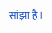सांझा है।